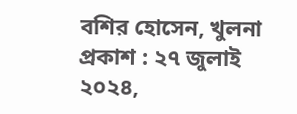বশির হোসেন, খুলনা
প্রকাশ : ২৭ জুলাই ২০২৪,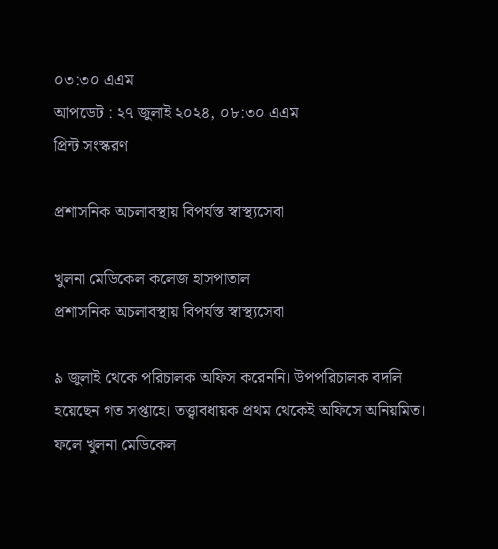০৩:৩০ এএম
আপডেট : ২৭ জুলাই ২০২৪, ০৮:৩০ এএম
প্রিন্ট সংস্করণ

প্রশাসনিক অচলাবস্থায় বিপর্যস্ত স্বাস্থ্যসেবা

খুলনা মেডিকেল কলেজ হাসপাতাল
প্রশাসনিক অচলাবস্থায় বিপর্যস্ত স্বাস্থ্যসেবা

৯ জুলাই থেকে পরিচালক অফিস করেননি। উপপরিচালক বদলি হয়েছেন গত সপ্তাহে। তত্ত্বাবধায়ক প্রথম থেকেই অফিসে অনিয়মিত। ফলে খুলনা মেডিকেল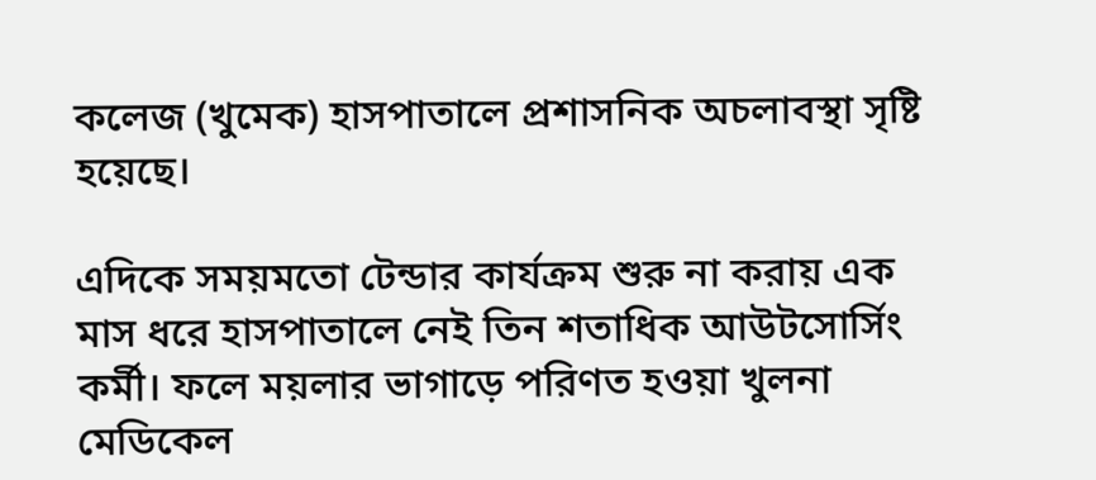কলেজ (খুমেক) হাসপাতালে প্রশাসনিক অচলাবস্থা সৃষ্টি হয়েছে।

এদিকে সময়মতো টেন্ডার কার্যক্রম শুরু না করায় এক মাস ধরে হাসপাতালে নেই তিন শতাধিক আউটসোর্সিং কর্মী। ফলে ময়লার ভাগাড়ে পরিণত হওয়া খুলনা মেডিকেল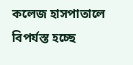কলেজ হাসপাতালে বিপর্যস্ত হচ্ছে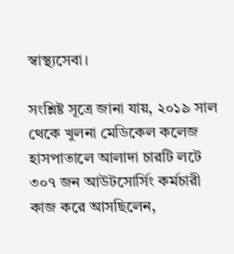স্বাস্থ্যসেবা।

সংশ্লিষ্ট সূত্রে জানা যায়, ২০১৯ সাল থেকে খুলনা মেডিকেল কলেজ হাসপাতালে আলাদা চারটি লটে ৩০৭ জন আউটসোর্সিং কর্মচারী কাজ করে আসছিলেন,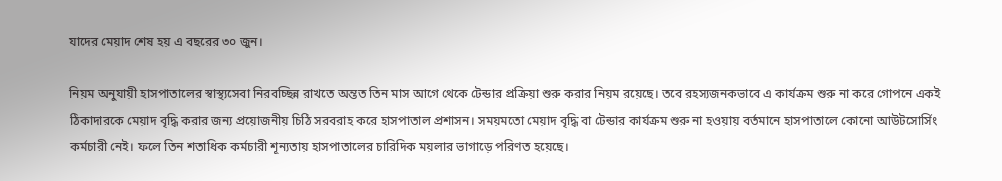যাদের মেয়াদ শেষ হয় এ বছরের ৩০ জুন।

নিয়ম অনুযায়ী হাসপাতালের স্বাস্থ্যসেবা নিরবচ্ছিন্ন রাখতে অন্তত তিন মাস আগে থেকে টেন্ডার প্রক্রিয়া শুরু করার নিয়ম রয়েছে। তবে রহস্যজনকভাবে এ কার্যক্রম শুরু না করে গোপনে একই ঠিকাদারকে মেয়াদ বৃদ্ধি করার জন্য প্রয়োজনীয় চিঠি সরবরাহ করে হাসপাতাল প্রশাসন। সময়মতো মেয়াদ বৃদ্ধি বা টেন্ডার কার্যক্রম শুরু না হওয়ায় বর্তমানে হাসপাতালে কোনো আউটসোর্সিং কর্মচারী নেই। ফলে তিন শতাধিক কর্মচারী শূন্যতায় হাসপাতালের চারিদিক ময়লার ভাগাড়ে পরিণত হয়েছে।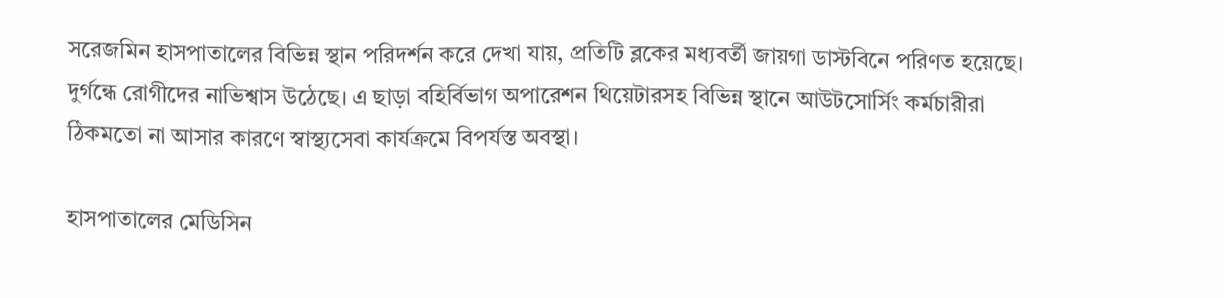সরেজমিন হাসপাতালের বিভিন্ন স্থান পরিদর্শন করে দেখা যায়, প্রতিটি ব্লকের মধ্যবর্তী জায়গা ডাস্টবিনে পরিণত হয়েছে। দুর্গন্ধে রোগীদের নাভিশ্বাস উঠেছে। এ ছাড়া বহির্বিভাগ অপারেশন থিয়েটারসহ বিভিন্ন স্থানে আউটসোর্সিং কর্মচারীরা ঠিকমতো না আসার কারণে স্বাস্থ্যসেবা কার্যক্রমে বিপর্যস্ত অবস্থা।

হাসপাতালের মেডিসিন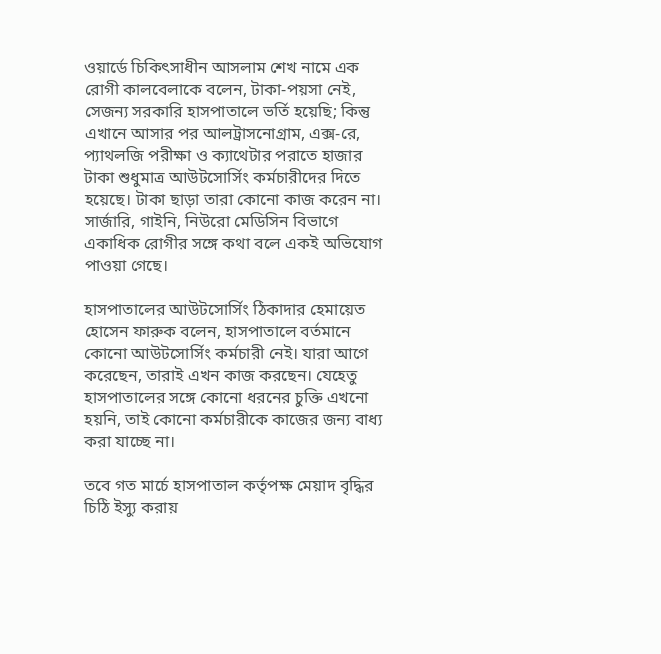ওয়ার্ডে চিকিৎসাধীন আসলাম শেখ নামে এক রোগী কালবেলাকে বলেন, টাকা-পয়সা নেই, সেজন্য সরকারি হাসপাতালে ভর্তি হয়েছি; কিন্তু এখানে আসার পর আলট্রাসনোগ্রাম, এক্স-রে, প্যাথলজি পরীক্ষা ও ক্যাথেটার পরাতে হাজার টাকা শুধুমাত্র আউটসোর্সিং কর্মচারীদের দিতে হয়েছে। টাকা ছাড়া তারা কোনো কাজ করেন না। সার্জারি, গাইনি, নিউরো মেডিসিন বিভাগে একাধিক রোগীর সঙ্গে কথা বলে একই অভিযোগ পাওয়া গেছে।

হাসপাতালের আউটসোর্সিং ঠিকাদার হেমায়েত হোসেন ফারুক বলেন, হাসপাতালে বর্তমানে কোনো আউটসোর্সিং কর্মচারী নেই। যারা আগে করেছেন, তারাই এখন কাজ করছেন। যেহেতু হাসপাতালের সঙ্গে কোনো ধরনের চুক্তি এখনো হয়নি, তাই কোনো কর্মচারীকে কাজের জন্য বাধ্য করা যাচ্ছে না।

তবে গত মার্চে হাসপাতাল কর্তৃপক্ষ মেয়াদ বৃদ্ধির চিঠি ইস্যু করায়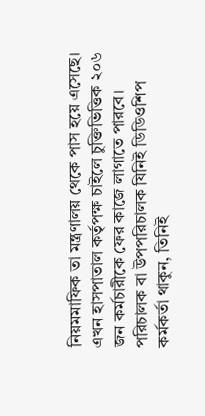নিয়মমাফিক তা মন্ত্রণালয় থেকে পাস হয়ে এসেছে। এখন হাসপাতাল কর্তৃপক্ষ চাইলে চুক্তিভিত্তিক ২০৬ জন কর্মচারীকে ফের কাজে লাগাতে পারবে। পরিচালক বা উপপরিচালক যিনিই ডিডিওশিপ কর্মকর্তা থাকুন, তিনিই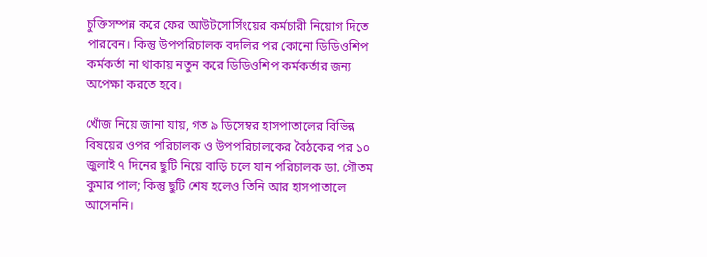চুক্তিসম্পন্ন করে ফের আউটসোর্সিংয়ের কর্মচারী নিয়োগ দিতে পারবেন। কিন্তু উপপরিচালক বদলির পর কোনো ডিডিওশিপ কর্মকর্তা না থাকায় নতুন করে ডিডিওশিপ কর্মকর্তার জন্য অপেক্ষা করতে হবে।

খোঁজ নিয়ে জানা যায়, গত ৯ ডিসেম্বর হাসপাতালের বিভিন্ন বিষয়ের ওপর পরিচালক ও উপপরিচালকের বৈঠকের পর ১০ জুলাই ৭ দিনের ছুটি নিয়ে বাড়ি চলে যান পরিচালক ডা. গৌতম কুমার পাল; কিন্তু ছুটি শেষ হলেও তিনি আর হাসপাতালে আসেননি।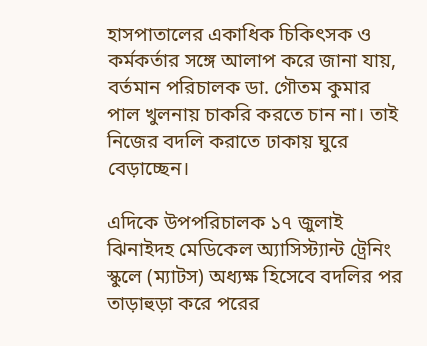হাসপাতালের একাধিক চিকিৎসক ও কর্মকর্তার সঙ্গে আলাপ করে জানা যায়, বর্তমান পরিচালক ডা. গৌতম কুমার পাল খুলনায় চাকরি করতে চান না। তাই নিজের বদলি করাতে ঢাকায় ঘুরে বেড়াচ্ছেন।

এদিকে উপপরিচালক ১৭ জুলাই ঝিনাইদহ মেডিকেল অ্যাসিস্ট্যান্ট ট্রেনিং স্কুলে (ম্যাটস) অধ্যক্ষ হিসেবে বদলির পর তাড়াহুড়া করে পরের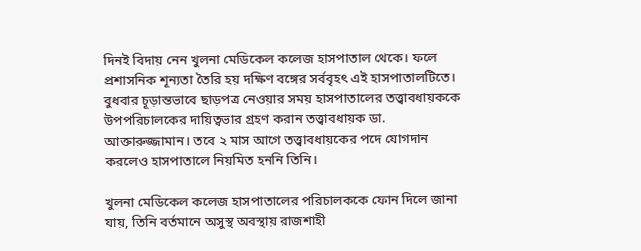দিনই বিদায় নেন খুলনা মেডিকেল কলেজ হাসপাতাল থেকে। ফলে প্রশাসনিক শূন্যতা তৈরি হয় দক্ষিণ বঙ্গের সর্ববৃহৎ এই হাসপাতালটিতে। বুধবার চূড়ান্তভাবে ছাড়পত্র নেওয়ার সময় হাসপাতালের তত্ত্বাবধায়ককে উপপরিচালকের দায়িত্বভার গ্রহণ করান তত্ত্বাবধায়ক ডা. আক্তারুজ্জামান। তবে ২ মাস আগে তত্ত্বাবধায়কের পদে যোগদান করলেও হাসপাতালে নিয়মিত হননি তিনি।

খুলনা মেডিকেল কলেজ হাসপাতালের পরিচালককে ফোন দিলে জানা যায়, তিনি বর্তমানে অসুস্থ অবস্থায় রাজশাহী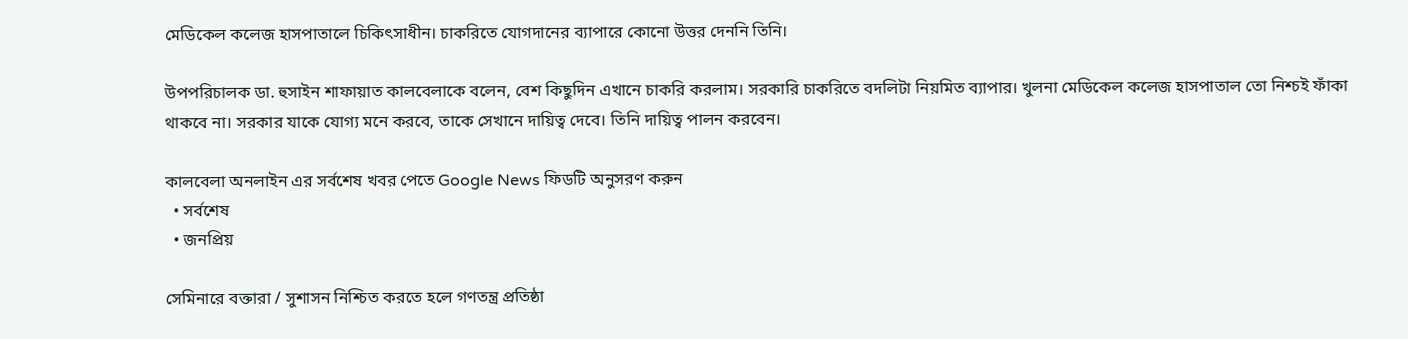মেডিকেল কলেজ হাসপাতালে চিকিৎসাধীন। চাকরিতে যোগদানের ব্যাপারে কোনো উত্তর দেননি তিনি।

উপপরিচালক ডা. হুসাইন শাফায়াত কালবেলাকে বলেন, বেশ কিছুদিন এখানে চাকরি করলাম। সরকারি চাকরিতে বদলিটা নিয়মিত ব্যাপার। খুলনা মেডিকেল কলেজ হাসপাতাল তো নিশ্চই ফাঁকা থাকবে না। সরকার যাকে যোগ্য মনে করবে, তাকে সেখানে দায়িত্ব দেবে। তিনি দায়িত্ব পালন করবেন।

কালবেলা অনলাইন এর সর্বশেষ খবর পেতে Google News ফিডটি অনুসরণ করুন
  • সর্বশেষ
  • জনপ্রিয়

সেমিনারে বক্তারা / সুশাসন নিশ্চিত করতে হলে গণতন্ত্র প্রতিষ্ঠা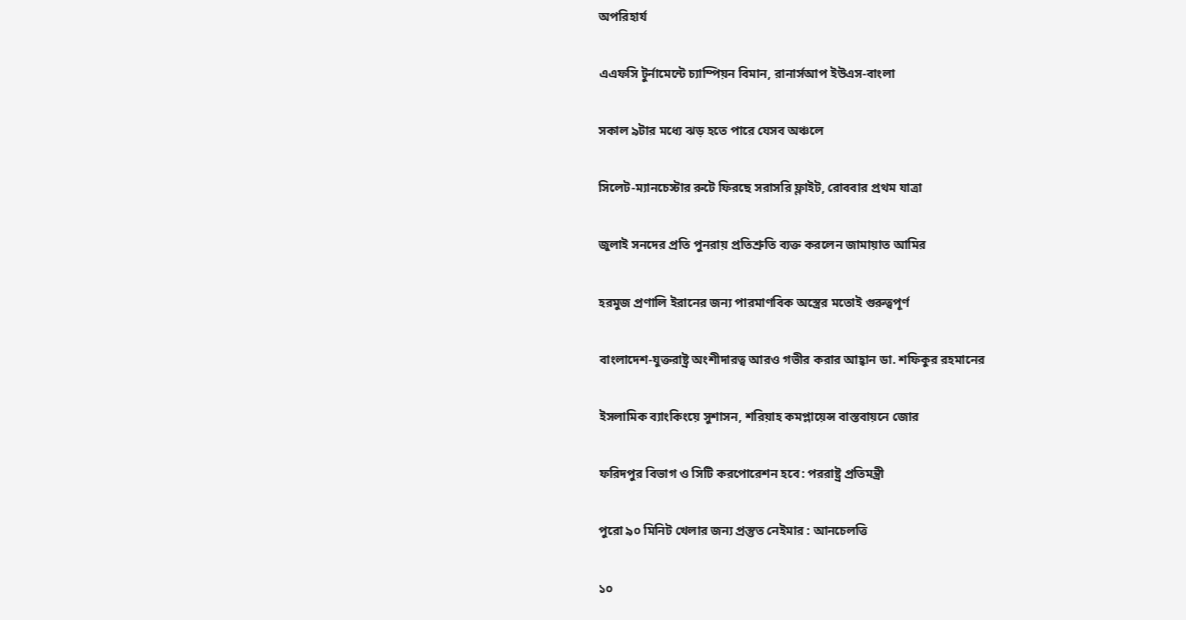অপরিহার্য

এএফসি টুর্নামেন্টে চ্যাম্পিয়ন বিমান, রানার্সআপ ইউএস-বাংলা

সকাল ৯টার মধ্যে ঝড় হতে পারে যেসব অঞ্চলে

সিলেট-ম্যানচেস্টার রুটে ফিরছে সরাসরি ফ্লাইট, রোববার প্রথম যাত্রা

জুলাই সনদের প্রতি পুনরায় প্রতিশ্রুতি ব্যক্ত করলেন জামায়াত আমির

হরমুজ প্রণালি ইরানের জন্য পারমাণবিক অস্ত্রের মতোই গুরুত্বপূর্ণ

বাংলাদেশ-যুক্তরাষ্ট্র অংশীদারত্ব আরও গভীর করার আহ্বান ডা. শফিকুর রহমানের

ইসলামিক ব্যাংকিংয়ে সুশাসন, শরিয়াহ কমপ্লায়েন্স বাস্তবায়নে জোর

ফরিদপুর বিভাগ ও সিটি করপোরেশন হবে: পররাষ্ট্র প্রতিমন্ত্রী

পুরো ৯০ মিনিট খেলার জন্য প্রস্তুত নেইমার : আনচেলত্তি

১০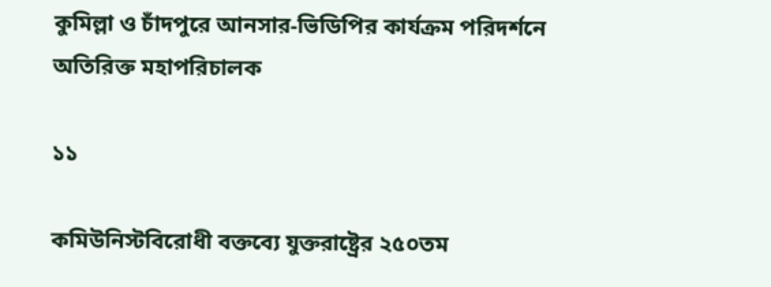কুমিল্লা ও চাঁদপুরে আনসার-ভিডিপির কার্যক্রম পরিদর্শনে অতিরিক্ত মহাপরিচালক

১১

কমিউনিস্টবিরোধী বক্তব্যে যুক্তরাষ্ট্রের ২৫০তম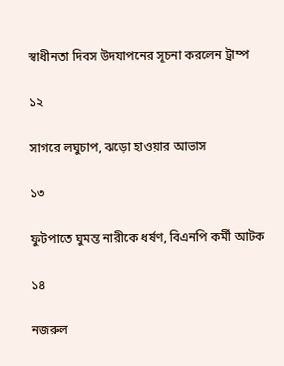স্বাধীনতা দিবস উদযাপনের সূচনা করলেন ট্রাম্প

১২

সাগরে লঘুচাপ, ঝড়ো হাওয়ার আভাস

১৩

ফুটপাতে ঘুমন্ত নারীকে ধর্ষণ, বিএনপি কর্মী আটক

১৪

নজরুল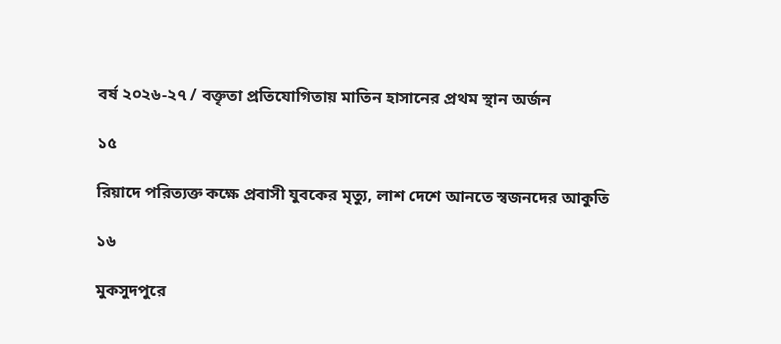বর্ষ ২০২৬-২৭ / বক্তৃতা প্রতিযোগিতায় মাতিন হাসানের প্রথম স্থান অর্জন

১৫

রিয়াদে পরিত্যক্ত কক্ষে প্রবাসী যুবকের মৃত্যু, লাশ দেশে আনতে স্বজনদের আকুতি

১৬

মুকসুদপুরে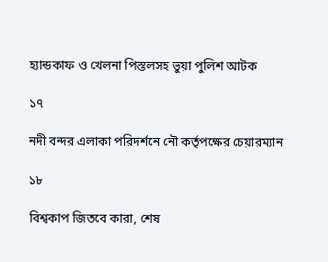হ্যান্ডকাফ ও খেলনা পিস্তলসহ ভুয়া পুলিশ আটক

১৭

নদী বন্দর এলাকা পরিদর্শনে নৌ কর্তৃপক্ষের চেয়ারম্যান

১৮

বিশ্বকাপ জিতবে কারা, শেষ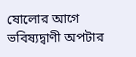ষোলোর আগে ভবিষ্যদ্বাণী অপটার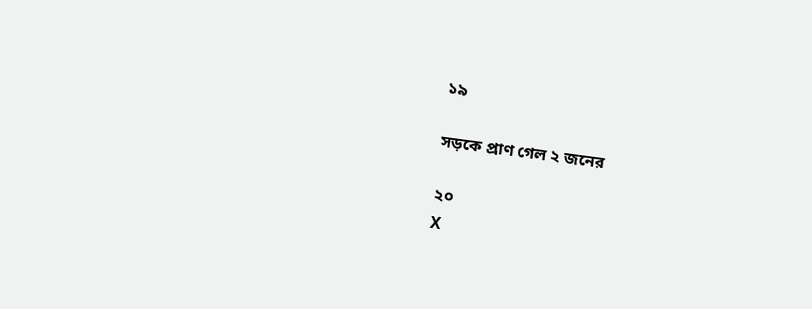১৯

সড়কে প্রাণ গেল ২ জনের

২০
X